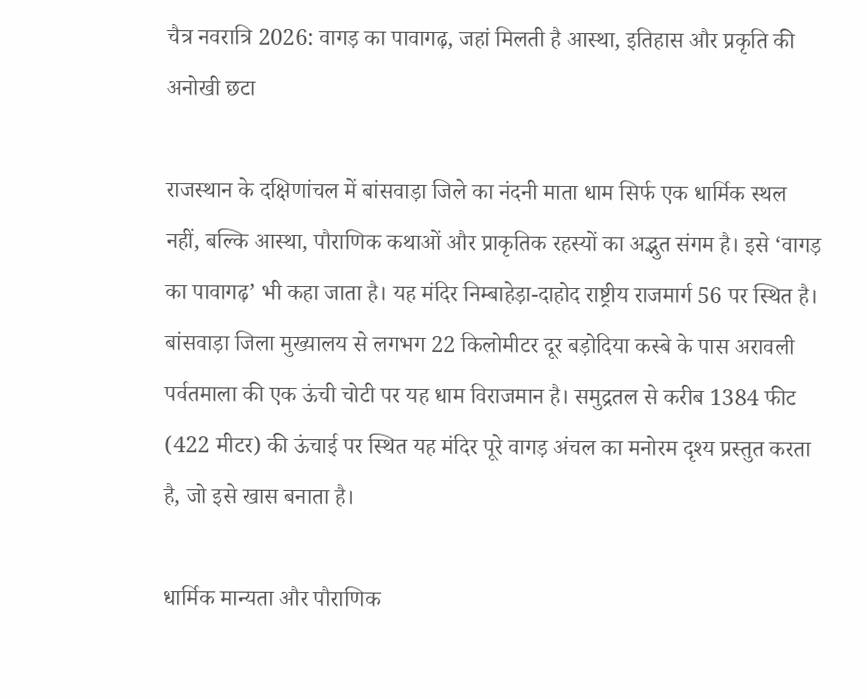चैत्र नवरात्रि 2026: वागड़ का पावागढ़, जहां मिलती है आस्था, इतिहास और प्रकृति की अनोखी छटा

राजस्थान के दक्षिणांचल में बांसवाड़ा जिले का नंदनी माता धाम सिर्फ एक धार्मिक स्थल नहीं, बल्कि आस्था, पौराणिक कथाओं और प्राकृतिक रहस्यों का अद्भुत संगम है। इसे ‘वागड़ का पावागढ़’ भी कहा जाता है। यह मंदिर निम्बाहेड़ा-दाहोद राष्ट्रीय राजमार्ग 56 पर स्थित है। बांसवाड़ा जिला मुख्यालय से लगभग 22 किलोमीटर दूर बड़ोदिया कस्बे के पास अरावली पर्वतमाला की एक ऊंची चोटी पर यह धाम विराजमान है। समुद्रतल से करीब 1384 फीट (422 मीटर) की ऊंचाई पर स्थित यह मंदिर पूरे वागड़ अंचल का मनोरम दृश्य प्रस्तुत करता है, जो इसे खास बनाता है।

धार्मिक मान्यता और पौराणिक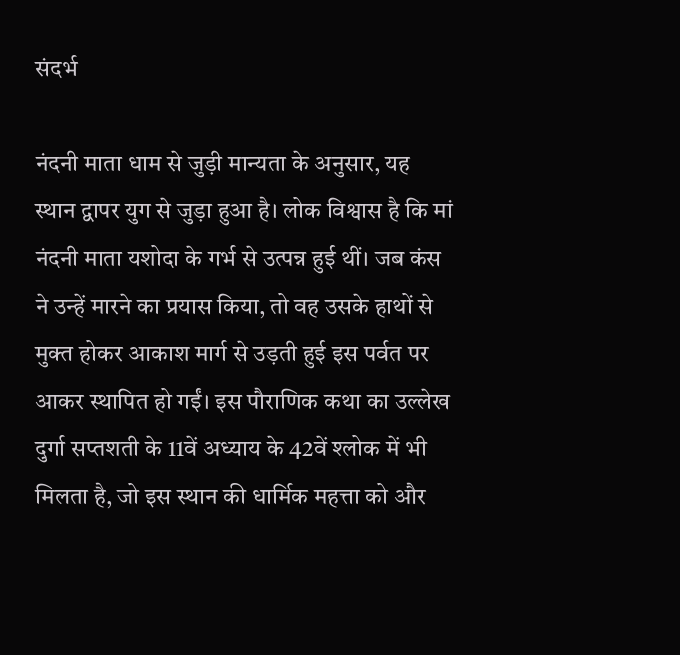संदर्भ

नंदनी माता धाम से जुड़ी मान्यता के अनुसार, यह स्थान द्वापर युग से जुड़ा हुआ है। लोक विश्वास है कि मां नंदनी माता यशोदा के गर्भ से उत्पन्न हुई थीं। जब कंस ने उन्हें मारने का प्रयास किया, तो वह उसके हाथों से मुक्त होकर आकाश मार्ग से उड़ती हुई इस पर्वत पर आकर स्थापित हो गईं। इस पौराणिक कथा का उल्लेख दुर्गा सप्तशती के 11वें अध्याय के 42वें श्लोक में भी मिलता है, जो इस स्थान की धार्मिक महत्ता को और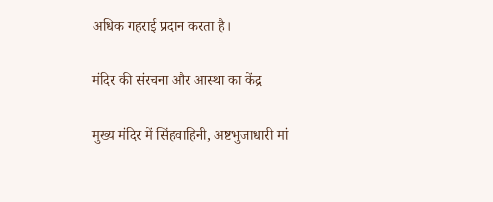अधिक गहराई प्रदान करता है।

मंदिर की संरचना और आस्था का केंद्र

मुख्य मंदिर में सिंहवाहिनी, अष्टभुजाधारी मां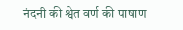नंदनी की श्वेत वर्ण की पाषाण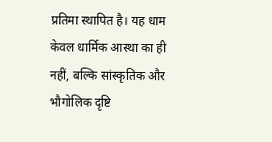प्रतिमा स्थापित है। यह धाम केवल धार्मिक आस्था का ही नहीं, बल्कि सांस्कृतिक और भौगोलिक दृष्टि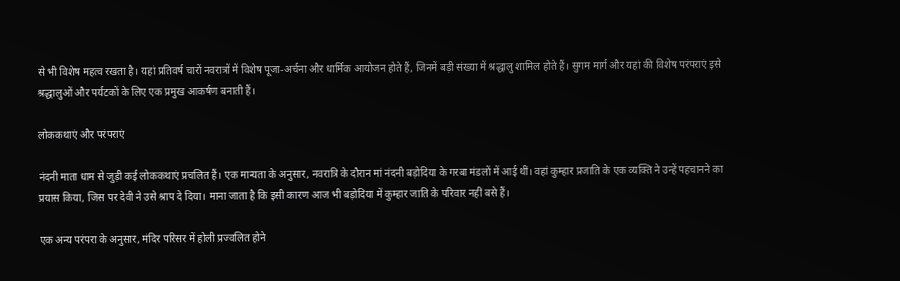से भी विशेष महत्व रखता है। यहां प्रतिवर्ष चारों नवरात्रों में विशेष पूजा-अर्चना और धार्मिक आयोजन होते हैं, जिनमें बड़ी संख्या में श्रद्धालु शामिल होते हैं। सुगम मार्ग और यहां की विशेष परंपराएं इसे श्रद्धालुओं और पर्यटकों के लिए एक प्रमुख आकर्षण बनाती हैं।

लोककथाएं और परंपराएं

नंदनी माता धाम से जुड़ी कई लोककथाएं प्रचलित हैं। एक मान्यता के अनुसार, नवरात्रि के दौरान मां नंदनी बड़ोदिया के गरबा मंडलों में आई थीं। वहां कुम्हार प्रजाति के एक व्यक्ति ने उन्हें पहचानने का प्रयास किया, जिस पर देवी ने उसे श्राप दे दिया। माना जाता है कि इसी कारण आज भी बड़ोदिया में कुम्हार जाति के परिवार नहीं बसे हैं।

एक अन्य परंपरा के अनुसार, मंदिर परिसर में होली प्रज्वलित होने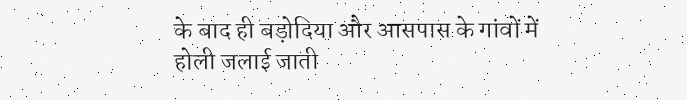के बाद ही बड़ोदिया और आसपास के गांवों में होली जलाई जाती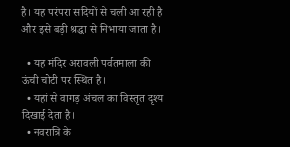है। यह परंपरा सदियों से चली आ रही है और इसे बड़ी श्रद्धा से निभाया जाता है।

  • यह मंदिर अरावली पर्वतमाला की ऊंची चोटी पर स्थित है।
  • यहां से वागड़ अंचल का विस्तृत दृश्य दिखाई देता है।
  • नवरात्रि के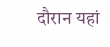दौरान यहां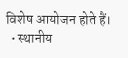विशेष आयोजन होते हैं।
  • स्थानीय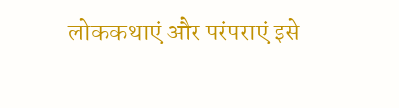लोककथाएं और परंपराएं इसे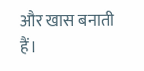और खास बनाती हैं।